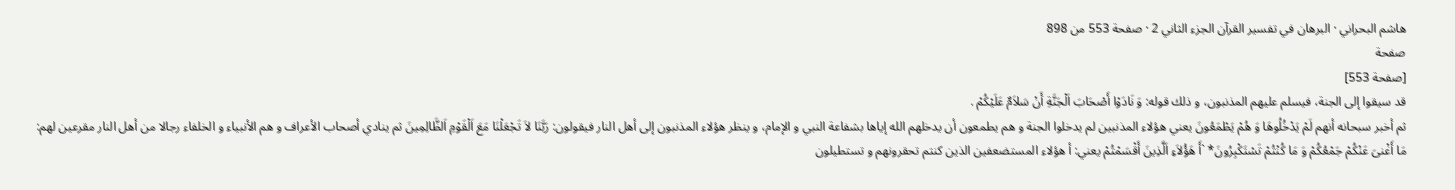هاشم البحراني · البرهان في تفسير القرآن الجزء الثاني 2 · صفحة 553 من 898
صفحة
[صفحة 553]
قد سيقوا إلى الجنة، فيسلم عليهم المذنبون، و ذلك قوله: وَ نَادَوْا أَصْحَابَ اَلْجَنَّةِ أَنْ سَلاَمٌ عَلَيْكُمْ .
ثم أخبر سبحانه أنهم لَمْ يَدْخُلُوهَا وَ هُمْ يَطْمَعُونَ يعني هؤلاء المذنبين لم يدخلوا الجنة و هم يطمعون أن يدخلهم الله إياها بشفاعة النبي و الإمام، و ينظر هؤلاء المذنبون إلى أهل النار فيقولون: رَبَّنَا لاَ تَجْعَلْنَا مَعَ اَلْقَوْمِ اَلظَّالِمِينَ ثم ينادي أصحاب الأعراف و هم الأنبياء و الخلفاء رجالا من أهل النار مقرعين لهم:
مَا أَغْنىَ عَنْكُمْ جَمْعُكُمْ وَ مَا كُنْتُمْ تَسْتَكْبِرُونَ* `أَ هَؤُلاَءِ اَلَّذِينَ أَقْسَمْتُمْ يعني: أ هؤلاء المستضعفين الذين كنتم تحقرونهم و تستطيلون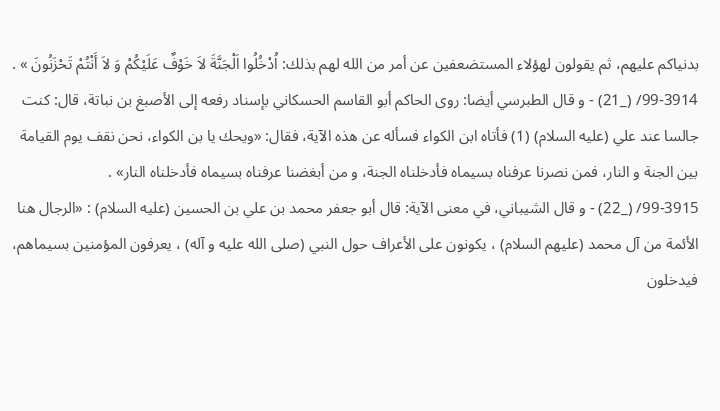بدنياكم عليهم، ثم يقولون لهؤلاء المستضعفين عن أمر من الله لهم بذلك: اُدْخُلُوا اَلْجَنَّةَ لاَ خَوْفٌ عَلَيْكُمْ وَ لاَ أَنْتُمْ تَحْزَنُونَ » .
99-3914/ (_21) - و قال الطبرسي أيضا: روى الحاكم أبو القاسم الحسكاني بإسناد رفعه إلى الأصبغ بن نباتة، قال: كنت جالسا عند علي (عليه السلام) (1) فأتاه ابن الكواء فسأله عن هذه الآية، فقال: «ويحك يا بن الكواء، نحن نقف يوم القيامة بين الجنة و النار، فمن نصرنا عرفناه بسيماه فأدخلناه الجنة، و من أبغضنا عرفناه بسيماه فأدخلناه النار» .
99-3915/ (_22) - و قال الشيباني، في معنى الآية: قال أبو جعفر محمد بن علي بن الحسين (عليه السلام) : «الرجال هنا الأئمة من آل محمد (عليهم السلام) ، يكونون على الأعراف حول النبي (صلى الله عليه و آله) ، يعرفون المؤمنين بسيماهم، فيدخلون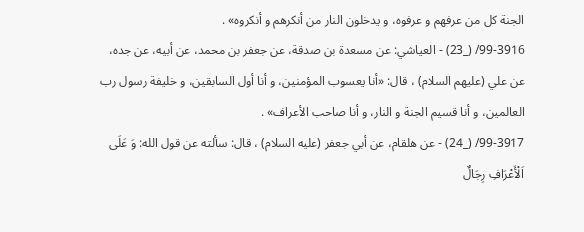الجنة كل من عرفهم و عرفوه، و يدخلون النار من أنكرهم و أنكروه» .
99-3916/ (_23) - العياشي: عن مسعدة بن صدقة، عن جعفر بن محمد، عن أبيه، عن جده، عن علي (عليهم السلام) ، قال: «أنا يعسوب المؤمنين، و أنا أول السابقين، و خليفة رسول رب العالمين، و أنا قسيم الجنة و النار، و أنا صاحب الأعراف» .
99-3917/ (_24) - عن هلقام، عن أبي جعفر (عليه السلام) ، قال: سألته عن قول الله: وَ عَلَى اَلْأَعْرَافِ رِجَالٌ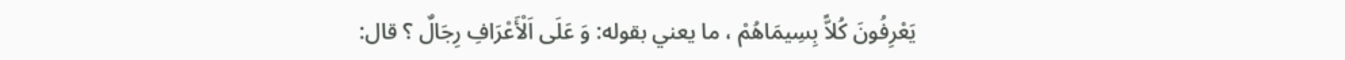يَعْرِفُونَ كُلاًّ بِسِيمَاهُمْ ، ما يعني بقوله: وَ عَلَى اَلْأَعْرَافِ رِجَالٌ ؟ قال: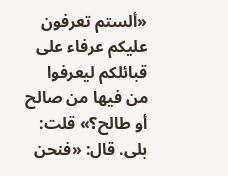«ألستم تعرفون عليكم عرفاء على قبائلكم ليعرفوا من فيها من صالح أو طالح؟» قلت: بلى. قال: «فنحن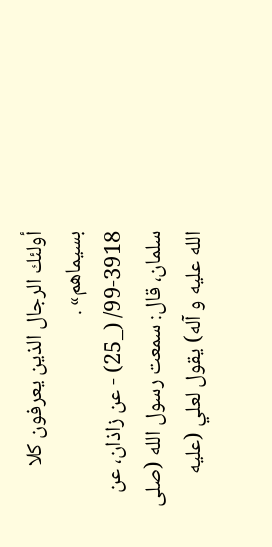أولئك الرجال الذين يعرفون كلا بسيماهم» .
99-3918/ (_25) - عن زاذان، عن سلمان، قال: سمعت رسول الله (صلى الله عليه و آله) يقول لعلي (عليه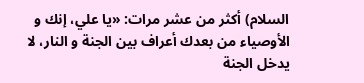السلام) أكثر من عشر مرات: «يا علي، إنك و الأوصياء من بعدك أعراف بين الجنة و النار، لا يدخل الجنة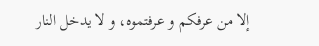إلا من عرفكم و عرفتموه، و لا يدخل النار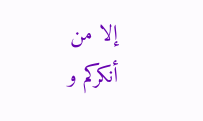إلا من أنكركم و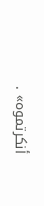أنكرتموه» .